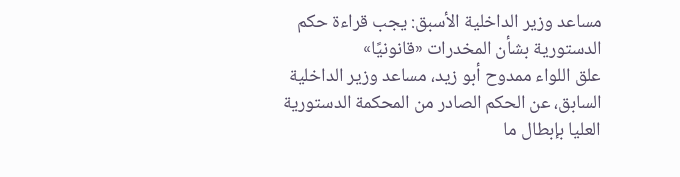مساعد وزير الداخلية الأسبق: يجب قراءة حكم الدستورية بشأن المخدرات «قانونيًا»
علق اللواء ممدوح أبو زيد، مساعد وزير الداخلية السابق، عن الحكم الصادر من المحكمة الدستورية العليا بإبطال ما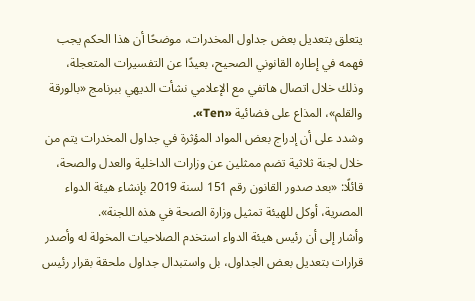يتعلق بتعديل بعض جداول المخدرات، موضحًا أن هذا الحكم يجب فهمه في إطاره القانوني الصحيح، بعيدًا عن التفسيرات المتعجلة، وذلك خلال اتصال هاتفي مع الإعلامي نشأت الديهي ببرنامج «بالورقة والقلم»، المذاع على فضائية «Ten».
وشدد على أن إدراج بعض المواد المؤثرة في جداول المخدرات يتم من خلال لجنة ثلاثية تضم ممثلين عن وزارات الداخلية والعدل والصحة، قائلًا: «بعد صدور القانون رقم 151 لسنة 2019 بإنشاء هيئة الدواء المصرية، أوكل للهيئة تمثيل وزارة الصحة في هذه اللجنة».
وأشار إلى أن رئيس هيئة الدواء استخدم الصلاحيات المخولة له وأصدر قرارات بتعديل بعض الجداول، بل واستبدال جداول ملحقة بقرار رئيس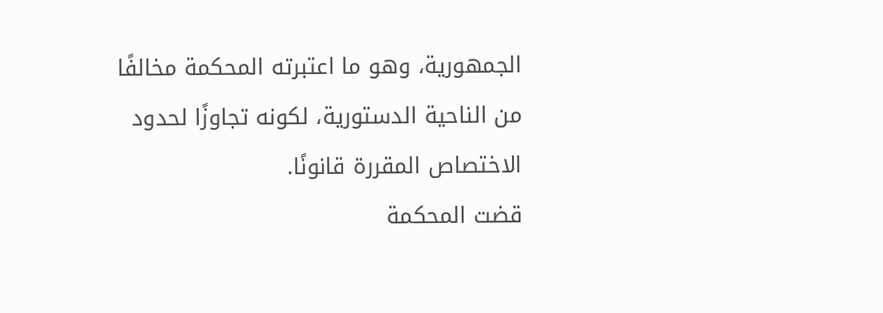الجمهورية، وهو ما اعتبرته المحكمة مخالفًا من الناحية الدستورية، لكونه تجاوزًا لحدود الاختصاص المقررة قانونًا.
قضت المحكمة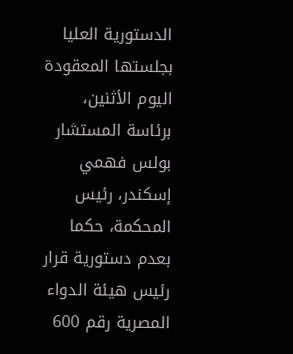الدستورية العليا بجلستها المعقودة اليوم الأثنين، برئاسة المستشار بولس فهمي إسكندر، رئيس المحكمة، حكما بعدم دستورية قرار رئيس هيئة الدواء المصرية رقم 600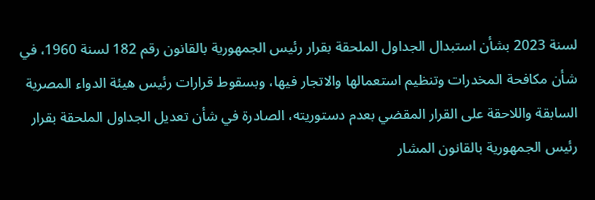لسنة 2023 بشأن استبدال الجداول الملحقة بقرار رئيس الجمهورية بالقانون رقم 182 لسنة 1960، في شأن مكافحة المخدرات وتنظيم استعمالها والاتجار فيها، وبسقوط قرارات رئيس هيئة الدواء المصرية السابقة واللاحقة على القرار المقضي بعدم دستوريته، الصادرة في شأن تعديل الجداول الملحقة بقرار رئيس الجمهورية بالقانون المشار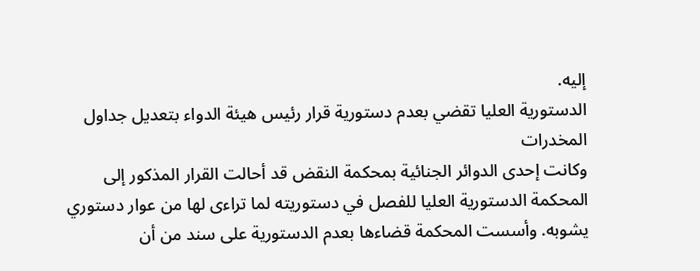إليه.
الدستورية العليا تقضي بعدم دستورية قرار رئيس هيئة الدواء بتعديل جداول المخدرات
وكانت إحدى الدوائر الجنائية بمحكمة النقض قد أحالت القرار المذكور إلى المحكمة الدستورية العليا للفصل في دستوريته لما تراءى لها من عوار دستوري يشوبه. وأسست المحكمة قضاءها بعدم الدستورية على سند من أن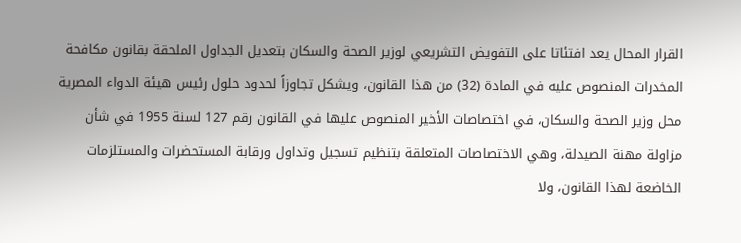القرار المحال يعد افتئاتا على التفويض التشريعي لوزير الصحة والسكان بتعديل الجداول الملحقة بقانون مكافحة المخدرات المنصوص عليه في المادة (32) من هذا القانون، ويشكل تجاوزاً لحدود حلول رئيس هيئة الدواء المصرية محل وزير الصحة والسكان، في اختصاصات الأخير المنصوص عليها في القانون رقم 127 لسنة 1955 في شأن مزاولة مهنة الصيدلة، وهي الاختصاصات المتعلقة بتنظيم تسجيل وتداول ورقابة المستحضرات والمستلزمات الخاضعة لهذا القانون، ولا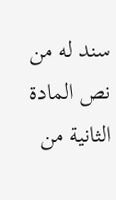سند له من نص المادة الثانية من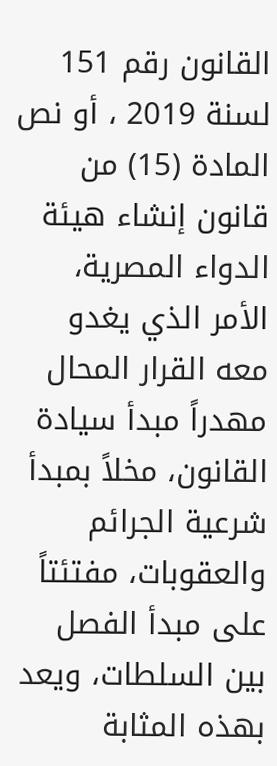القانون رقم 151 لسنة 2019 ، أو نص المادة (15) من قانون إنشاء هيئة الدواء المصرية، الأمر الذي يغدو معه القرار المحال مهدراً مبدأ سيادة القانون، مخلاً بمبدأ شرعية الجرائم والعقوبات، مفتئتاً على مبدأ الفصل بين السلطات، ويعد بهذه المثابة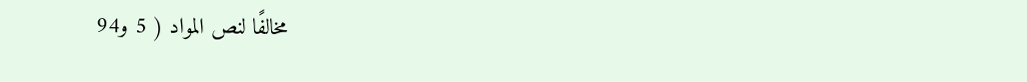مخالفًا لنص المواد ( 5 و94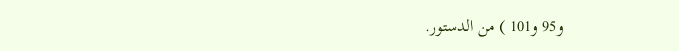و95 و101 ) من الدستور.